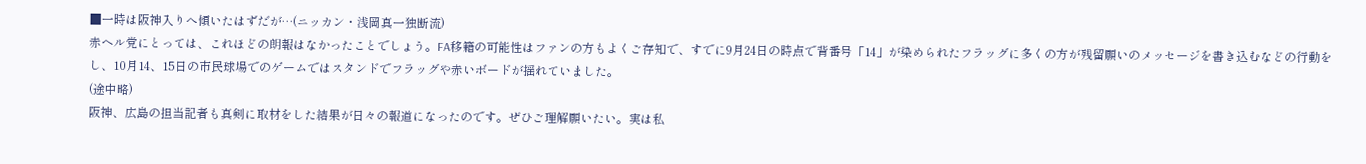■一時は阪神入りへ傾いたはずだが…(ニッカン・浅岡真一独断流)
赤ヘル党にとっては、これほどの朗報はなかったことでしょう。FA移籍の可能性はファンの方もよくご存知で、すでに9月24日の時点で背番号「14」が染められたフラッグに多くの方が残留願いのメッセージを書き込むなどの行動をし、10月14、15日の市民球場でのゲームではスタンドでフラッグや赤いボードが揺れていました。
(途中略)
阪神、広島の担当記者も真剣に取材をした結果が日々の報道になったのです。ぜひご理解願いたい。実は私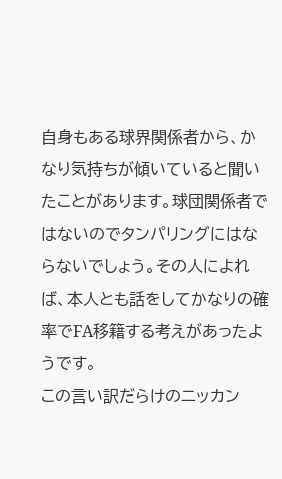自身もある球界関係者から、かなり気持ちが傾いていると聞いたことがあります。球団関係者ではないのでタンパリングにはならないでしょう。その人によれば、本人とも話をしてかなりの確率でFA移籍する考えがあったようです。
この言い訳だらけのニッカン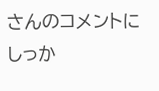さんのコメントにしっか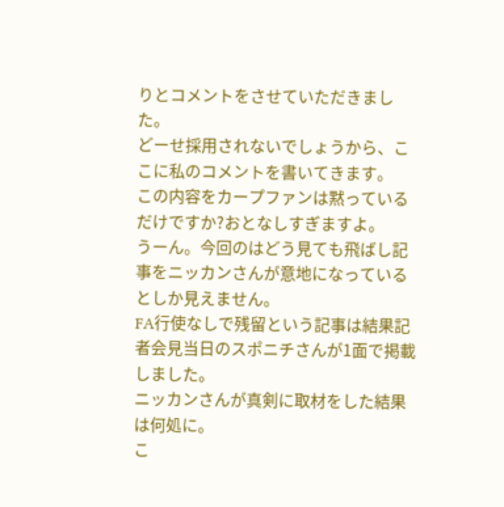りとコメントをさせていただきました。
どーせ採用されないでしょうから、ここに私のコメントを書いてきます。
この内容をカープファンは黙っているだけですか?おとなしすぎますよ。
うーん。今回のはどう見ても飛ばし記事をニッカンさんが意地になっているとしか見えません。
FA行使なしで残留という記事は結果記者会見当日のスポニチさんが1面で掲載しました。
ニッカンさんが真剣に取材をした結果は何処に。
こ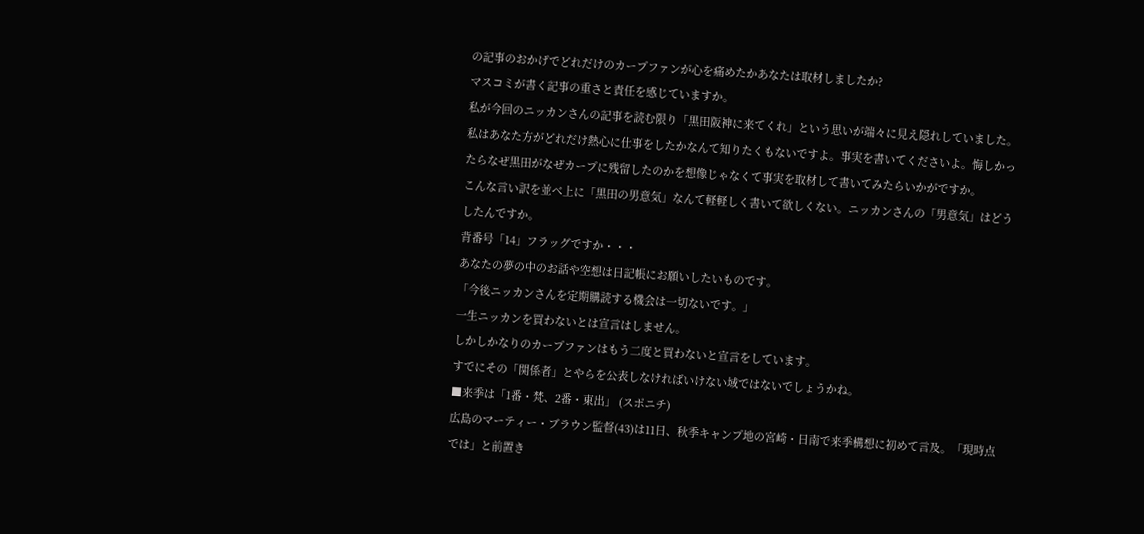の記事のおかげでどれだけのカープファンが心を痛めたかあなたは取材しましたか?
マスコミが書く記事の重さと責任を感じていますか。
私が今回のニッカンさんの記事を読む限り「黒田阪神に来てくれ」という思いが端々に見え隠れしていました。
私はあなた方がどれだけ熱心に仕事をしたかなんて知りたくもないですよ。事実を書いてくださいよ。悔しかったらなぜ黒田がなぜカープに残留したのかを想像じゃなくて事実を取材して書いてみたらいかがですか。
こんな言い訳を並べ上に「黒田の男意気」なんて軽軽しく書いて欲しくない。ニッカンさんの「男意気」はどうしたんですか。
背番号「14」フラッグですか・・・
あなたの夢の中のお話や空想は日記帳にお願いしたいものです。
「今後ニッカンさんを定期購読する機会は一切ないです。」
一生ニッカンを買わないとは宣言はしません。
しかしかなりのカープファンはもう二度と買わないと宣言をしています。
すでにその「関係者」とやらを公表しなければいけない域ではないでしょうかね。
■来季は「1番・梵、2番・東出」 (スポニチ)
広島のマーティー・ブラウン監督(43)は11日、秋季キャンプ地の宮崎・日南で来季構想に初めて言及。「現時点では」と前置き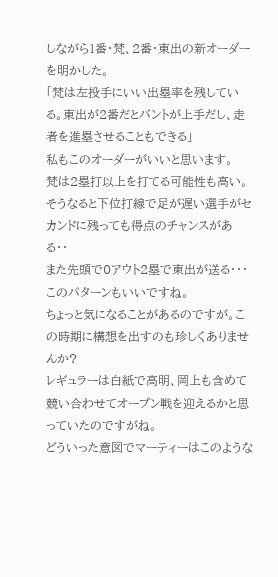しながら1番・梵、2番・東出の新オーダーを明かした。
「梵は左投手にいい出塁率を残している。東出が2番だとバントが上手だし、走者を進塁させることもできる」
私もこのオーダーがいいと思います。
梵は2塁打以上を打てる可能性も高い。そうなると下位打線で足が遅い選手がセカンドに残っても得点のチャンスがある・・
また先頭で0アウト2塁で東出が送る・・・このパターンもいいですね。
ちょっと気になることがあるのですが。この時期に構想を出すのも珍しくありませんか?
レギュラーは白紙で高明、岡上も含めて競い合わせてオープン戦を迎えるかと思っていたのですがね。
どういった意図でマーティーはこのような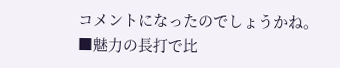コメントになったのでしょうかね。
■魅力の長打で比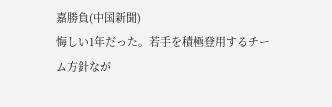嘉勝負(中国新聞)
悔しい1年だった。若手を積極登用するチーム方針なが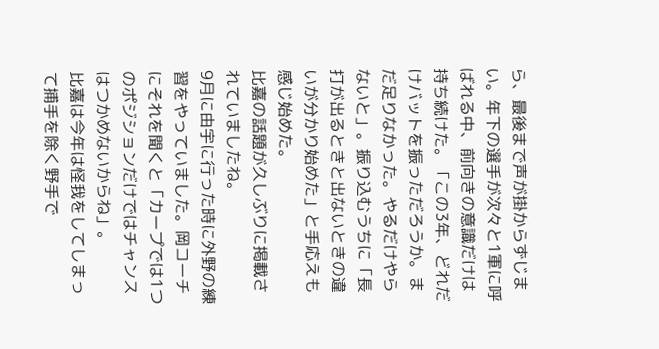ら、最後まで声が掛からずじまい。年下の選手が次々と1軍に呼ばれる中、前向きの意識だけは持ち続けた。「この3年、どれだけバットを振っただろうか。まだ足りなかった。やるだけやらないと」。振り込むうちに「長打が出るときと出ないときの違いが分かり始めた」と手応えも感じ始めた。
比嘉の話題が久しぶりに掲載されていましたね。
9月に由宇に行った時に外野の練習をやっていました。岡コーチにそれを聞くと「カープでは1つのポジションだけではチャンスはつかめないからね」。
比嘉は今年は怪我をしてしまって捕手を除く野手で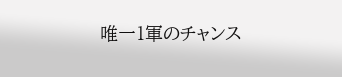唯一1軍のチャンス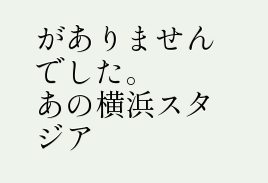がありませんでした。
あの横浜スタジア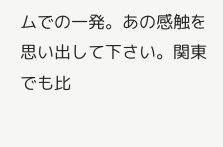ムでの一発。あの感触を思い出して下さい。関東でも比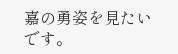嘉の勇姿を見たいです。